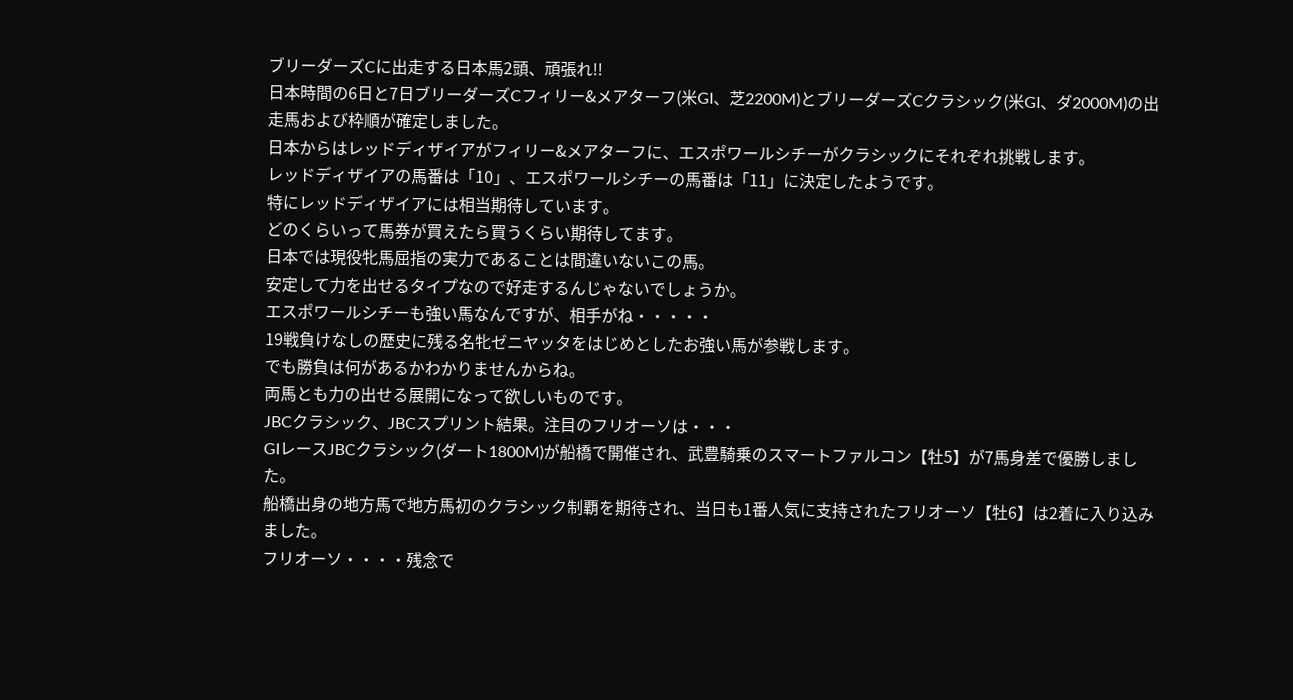ブリーダーズCに出走する日本馬2頭、頑張れ!!
日本時間の6日と7日ブリーダーズCフィリー&メアターフ(米GI、芝2200M)とブリーダーズCクラシック(米GI、ダ2000M)の出走馬および枠順が確定しました。
日本からはレッドディザイアがフィリー&メアターフに、エスポワールシチーがクラシックにそれぞれ挑戦します。
レッドディザイアの馬番は「10」、エスポワールシチーの馬番は「11」に決定したようです。
特にレッドディザイアには相当期待しています。
どのくらいって馬券が買えたら買うくらい期待してます。
日本では現役牝馬屈指の実力であることは間違いないこの馬。
安定して力を出せるタイプなので好走するんじゃないでしょうか。
エスポワールシチーも強い馬なんですが、相手がね・・・・・
19戦負けなしの歴史に残る名牝ゼニヤッタをはじめとしたお強い馬が参戦します。
でも勝負は何があるかわかりませんからね。
両馬とも力の出せる展開になって欲しいものです。
JBCクラシック、JBCスプリント結果。注目のフリオーソは・・・
GIレースJBCクラシック(ダート1800M)が船橋で開催され、武豊騎乗のスマートファルコン【牡5】が7馬身差で優勝しました。
船橋出身の地方馬で地方馬初のクラシック制覇を期待され、当日も1番人気に支持されたフリオーソ【牡6】は2着に入り込みました。
フリオーソ・・・・残念で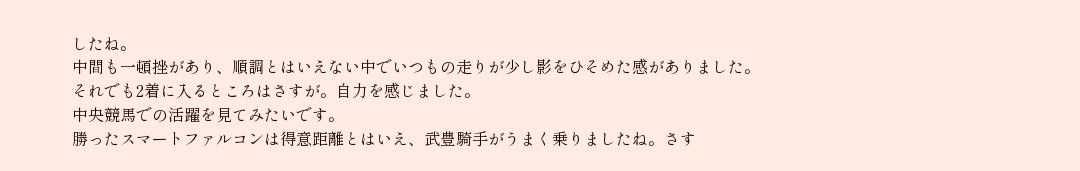したね。
中間も一頓挫があり、順調とはいえない中でいつもの走りが少し影をひそめた感がありました。
それでも2着に入るところはさすが。自力を感じました。
中央競馬での活躍を見てみたいです。
勝ったスマートファルコンは得意距離とはいえ、武豊騎手がうまく乗りましたね。さす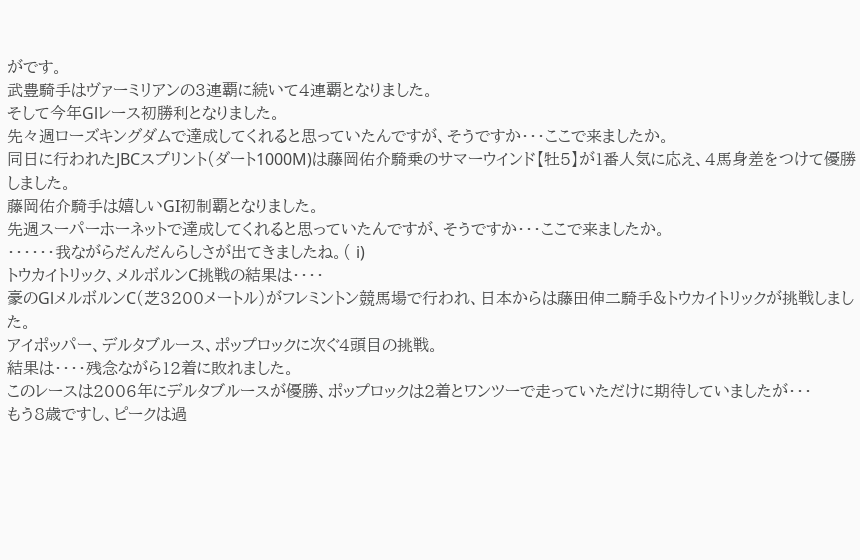がです。
武豊騎手はヴァーミリアンの3連覇に続いて4連覇となりました。
そして今年Glレース初勝利となりました。
先々週ローズキングダムで達成してくれると思っていたんですが、そうですか・・・ここで来ましたか。
同日に行われたJBCスプリント(ダート1000M)は藤岡佑介騎乗のサマーウインド【牡5】が1番人気に応え、4馬身差をつけて優勝しました。
藤岡佑介騎手は嬉しいGI初制覇となりました。
先週スーパーホーネットで達成してくれると思っていたんですが、そうですか・・・ここで来ましたか。
・・・・・・我ながらだんだんらしさが出てきましたね。( i)
トウカイトリック、メルボルンC挑戦の結果は・・・・
豪のGlメルボルンC(芝3200メートル)がフレミントン競馬場で行われ、日本からは藤田伸二騎手&トウカイトリックが挑戦しました。
アイポッパー、デルタブルース、ポップロックに次ぐ4頭目の挑戦。
結果は・・・・残念ながら12着に敗れました。
このレースは2006年にデルタブルースが優勝、ポップロックは2着とワンツーで走っていただけに期待していましたが・・・
もう8歳ですし、ピークは過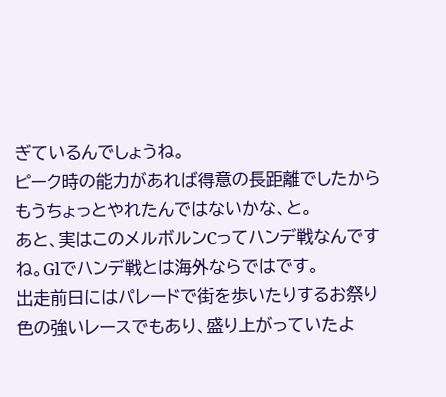ぎているんでしょうね。
ピーク時の能力があれば得意の長距離でしたからもうちょっとやれたんではないかな、と。
あと、実はこのメルボルンCってハンデ戦なんですね。Glでハンデ戦とは海外ならではです。
出走前日にはパレードで街を歩いたりするお祭り色の強いレースでもあり、盛り上がっていたよ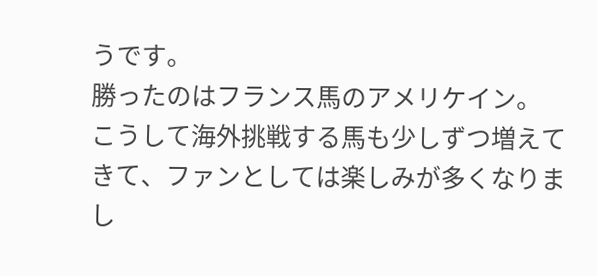うです。
勝ったのはフランス馬のアメリケイン。
こうして海外挑戦する馬も少しずつ増えてきて、ファンとしては楽しみが多くなりまし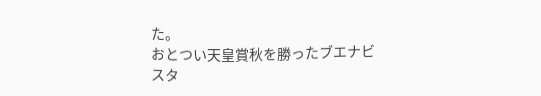た。
おとつい天皇賞秋を勝ったブエナビスタ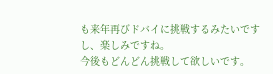も来年再びドバイに挑戦するみたいですし、楽しみですね。
今後もどんどん挑戦して欲しいです。